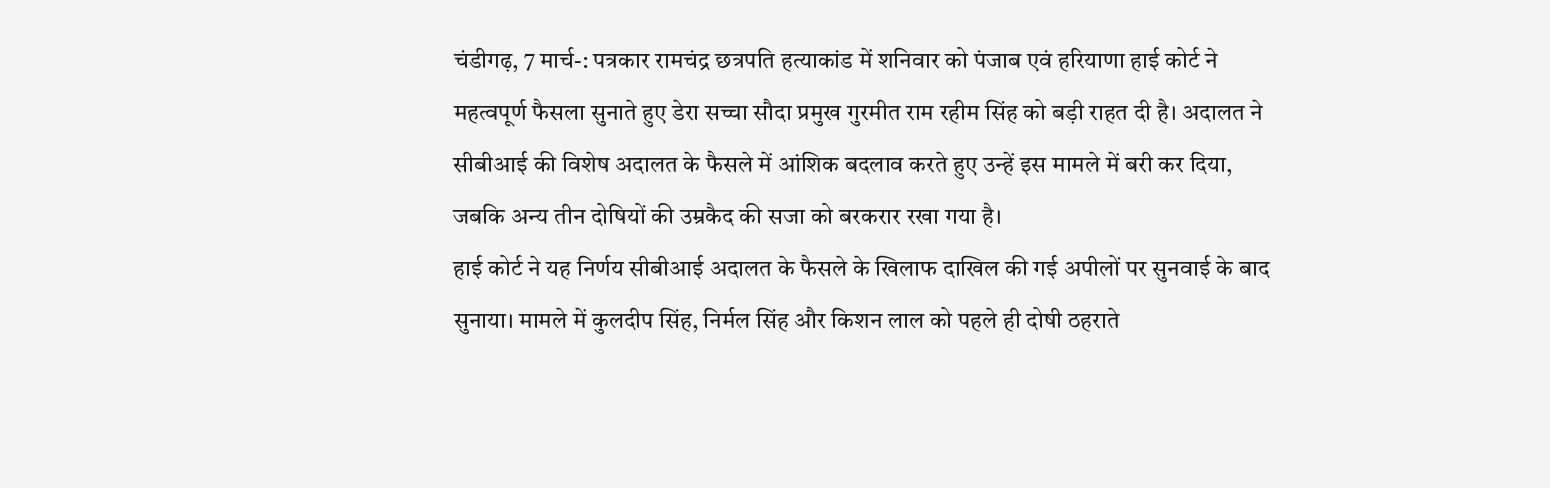चंडीगढ़, 7 मार्च-: पत्रकार रामचंद्र छत्रपति हत्याकांड में शनिवार को पंजाब एवं हरियाणा हाई कोर्ट ने महत्वपूर्ण फैसला सुनाते हुए डेरा सच्चा सौदा प्रमुख गुरमीत राम रहीम सिंह को बड़ी राहत दी है। अदालत ने सीबीआई की विशेष अदालत के फैसले में आंशिक बदलाव करते हुए उन्हें इस मामले में बरी कर दिया, जबकि अन्य तीन दोषियों की उम्रकैद की सजा को बरकरार रखा गया है।
हाई कोर्ट ने यह निर्णय सीबीआई अदालत के फैसले के खिलाफ दाखिल की गई अपीलों पर सुनवाई के बाद सुनाया। मामले में कुलदीप सिंह, निर्मल सिंह और किशन लाल को पहले ही दोषी ठहराते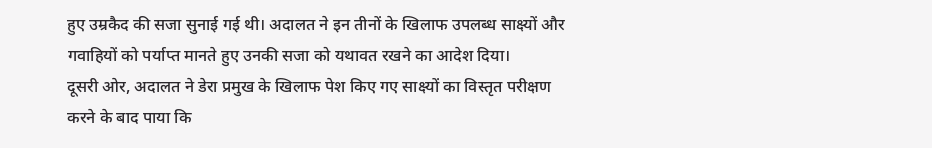हुए उम्रकैद की सजा सुनाई गई थी। अदालत ने इन तीनों के खिलाफ उपलब्ध साक्ष्यों और गवाहियों को पर्याप्त मानते हुए उनकी सजा को यथावत रखने का आदेश दिया।
दूसरी ओर, अदालत ने डेरा प्रमुख के खिलाफ पेश किए गए साक्ष्यों का विस्तृत परीक्षण करने के बाद पाया कि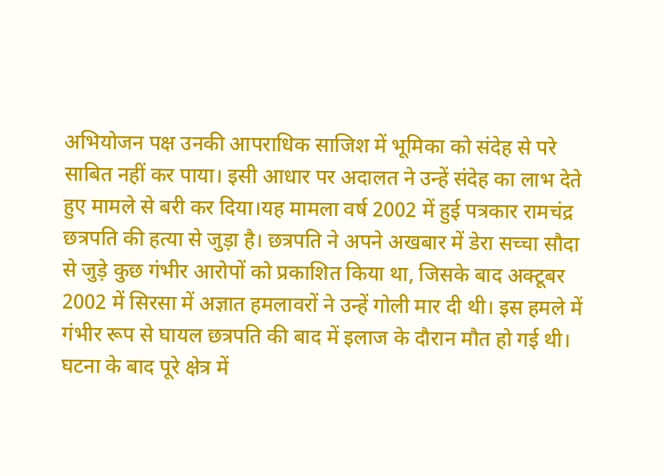अभियोजन पक्ष उनकी आपराधिक साजिश में भूमिका को संदेह से परे साबित नहीं कर पाया। इसी आधार पर अदालत ने उन्हें संदेह का लाभ देते हुए मामले से बरी कर दिया।यह मामला वर्ष 2002 में हुई पत्रकार रामचंद्र छत्रपति की हत्या से जुड़ा है। छत्रपति ने अपने अखबार में डेरा सच्चा सौदा से जुड़े कुछ गंभीर आरोपों को प्रकाशित किया था, जिसके बाद अक्टूबर 2002 में सिरसा में अज्ञात हमलावरों ने उन्हें गोली मार दी थी। इस हमले में गंभीर रूप से घायल छत्रपति की बाद में इलाज के दौरान मौत हो गई थी। घटना के बाद पूरे क्षेत्र में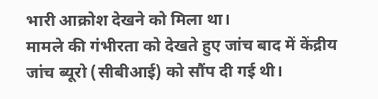भारी आक्रोश देखने को मिला था।
मामले की गंभीरता को देखते हुए जांच बाद में केंद्रीय जांच ब्यूरो (सीबीआई) को सौंप दी गई थी।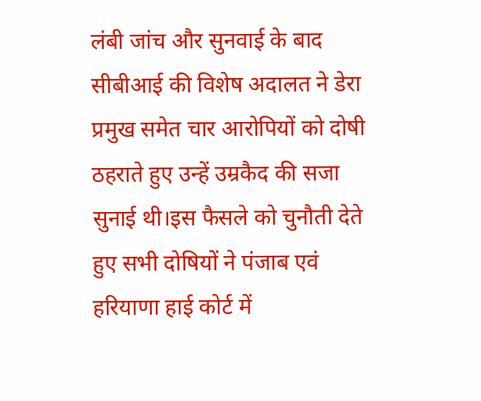लंबी जांच और सुनवाई के बाद सीबीआई की विशेष अदालत ने डेरा प्रमुख समेत चार आरोपियों को दोषी ठहराते हुए उन्हें उम्रकैद की सजा सुनाई थी।इस फैसले को चुनौती देते हुए सभी दोषियों ने पंजाब एवं हरियाणा हाई कोर्ट में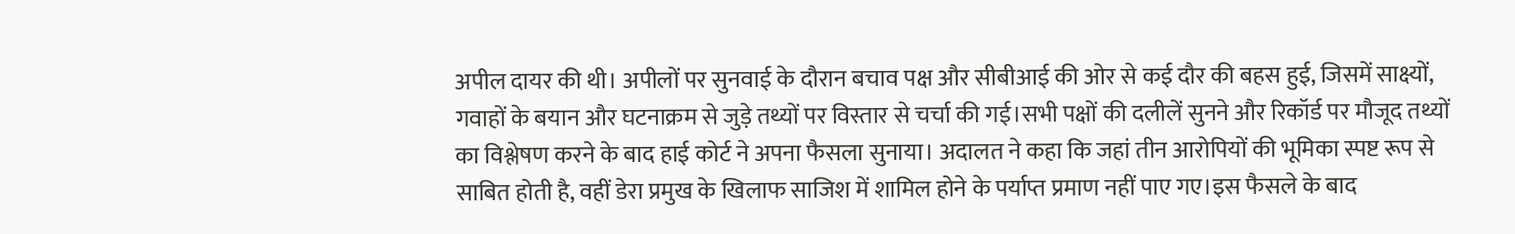अपील दायर की थी। अपीलों पर सुनवाई के दौरान बचाव पक्ष और सीबीआई की ओर से कई दौर की बहस हुई, जिसमें साक्ष्यों, गवाहों के बयान और घटनाक्रम से जुड़े तथ्यों पर विस्तार से चर्चा की गई।सभी पक्षों की दलीलें सुनने और रिकॉर्ड पर मौजूद तथ्यों का विश्लेषण करने के बाद हाई कोर्ट ने अपना फैसला सुनाया। अदालत ने कहा कि जहां तीन आरोपियों की भूमिका स्पष्ट रूप से साबित होती है, वहीं डेरा प्रमुख के खिलाफ साजिश में शामिल होने के पर्याप्त प्रमाण नहीं पाए गए।इस फैसले के बाद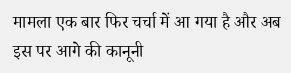मामला एक बार फिर चर्चा में आ गया है और अब इस पर आगे की कानूनी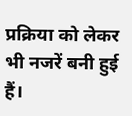प्रक्रिया को लेकर भी नजरें बनी हुई हैं।